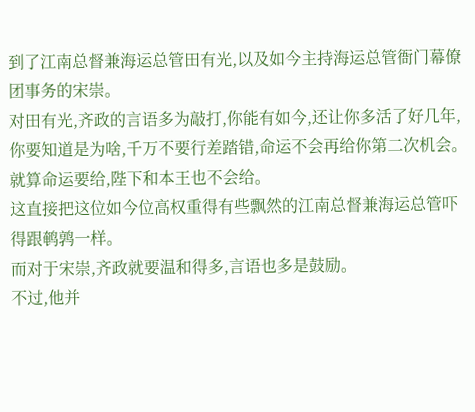到了江南总督兼海运总管田有光,以及如今主持海运总管衙门幕僚团事务的宋崇。
对田有光,齐政的言语多为敲打,你能有如今,还让你多活了好几年,你要知道是为啥,千万不要行差踏错,命运不会再给你第二次机会。
就算命运要给,陛下和本王也不会给。
这直接把这位如今位高权重得有些飘然的江南总督兼海运总管吓得跟鹌鹑一样。
而对于宋崇,齐政就要温和得多,言语也多是鼓励。
不过,他并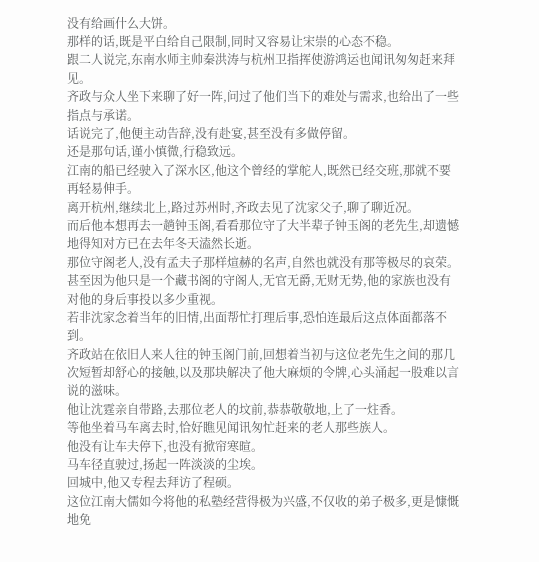没有给画什么大饼。
那样的话,既是平白给自己限制,同时又容易让宋崇的心态不稳。
跟二人说完,东南水师主帅秦洪涛与杭州卫指挥使游鸿运也闻讯匆匆赶来拜见。
齐政与众人坐下来聊了好一阵,问过了他们当下的难处与需求,也给出了一些指点与承诺。
话说完了,他便主动告辞,没有赴宴,甚至没有多做停留。
还是那句话,谨小慎微,行稳致远。
江南的船已经驶入了深水区,他这个曾经的掌舵人,既然已经交班,那就不要再轻易伸手。
离开杭州,继续北上,路过苏州时,齐政去见了沈家父子,聊了聊近况。
而后他本想再去一趟钟玉阁,看看那位守了大半辈子钟玉阁的老先生,却遗憾地得知对方已在去年冬天溘然长逝。
那位守阁老人,没有孟夫子那样煊赫的名声,自然也就没有那等极尽的哀荣。
甚至因为他只是一个藏书阁的守阁人,无官无爵,无财无势,他的家族也没有对他的身后事投以多少重视。
若非沈家念着当年的旧情,出面帮忙打理后事,恐怕连最后这点体面都落不到。
齐政站在依旧人来人往的钟玉阁门前,回想着当初与这位老先生之间的那几次短暂却舒心的接触,以及那块解决了他大麻烦的令牌,心头涌起一股难以言说的滋味。
他让沈霆亲自带路,去那位老人的坟前,恭恭敬敬地,上了一炷香。
等他坐着马车离去时,恰好瞧见闻讯匆忙赶来的老人那些族人。
他没有让车夫停下,也没有掀帘寒暄。
马车径直驶过,扬起一阵淡淡的尘埃。
回城中,他又专程去拜访了程硕。
这位江南大儒如今将他的私塾经营得极为兴盛,不仅收的弟子极多,更是慷慨地免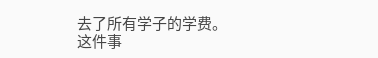去了所有学子的学费。
这件事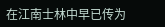在江南士林中早已传为